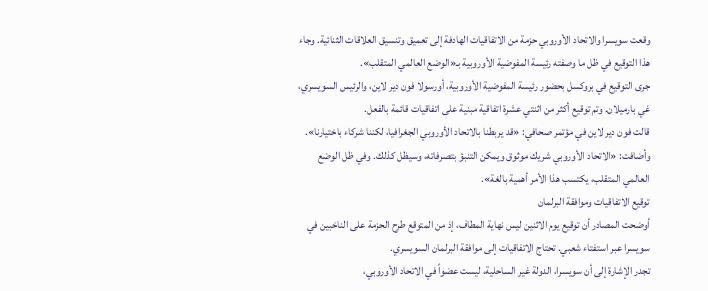وقعت سويسرا والاتحاد الأوروبي حزمة من الاتفاقيات الهادفة إلى تعميق وتنسيق العلاقات الثنائية. وجاء هذا التوقيع في ظل ما وصفته رئيسة المفوضية الأوروبية بـ«الوضع العالمي المتقلب».
جرى التوقيع في بروكسل بحضور رئيسة المفوضية الأوروبية، أورسولا فون دير لاين، والرئيس السويسري، غي بارميلان. وتم توقيع أكثر من اثنتي عشرة اتفاقية مبنية على اتفاقيات قائمة بالفعل.
قالت فون دير لاين في مؤتمر صحافي: «قد يربطنا بالاتحاد الأوروبي الجغرافيا، لكننا شركاء باختيارنا». وأضافت: «الاتحاد الأوروبي شريك موثوق ويمكن التنبؤ بتصرفاته، وسيظل كذلك. وفي ظل الوضع العالمي المتقلب، يكتسب هذا الأمر أهمية بالغة».
توقيع الاتفاقيات وموافقة البرلمان
أوضحت المصادر أن توقيع يوم الاثنين ليس نهاية المطاف، إذ من المتوقع طرح الحزمة على الناخبين في سويسرا عبر استفتاء شعبي. تحتاج الاتفاقيات إلى موافقة البرلمان السويسري.
تجدر الإشارة إلى أن سويسرا، الدولة غير الساحلية، ليست عضواً في الاتحاد الأوروبي،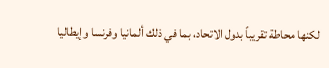لكنها محاطة تقريباً بدول الاتحاد، بما في ذلك ألمانيا وفرنسا وإيطاليا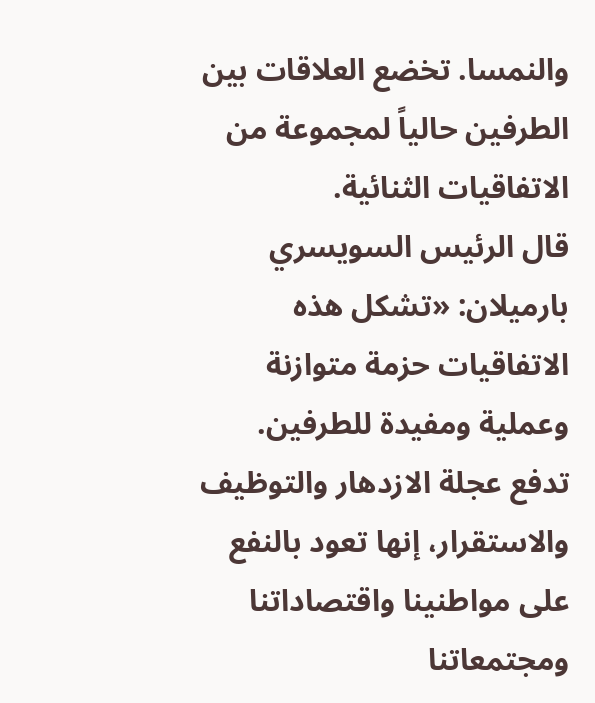والنمسا. تخضع العلاقات بين الطرفين حالياً لمجموعة من الاتفاقيات الثنائية.
قال الرئيس السويسري بارميلان: «تشكل هذه الاتفاقيات حزمة متوازنة وعملية ومفيدة للطرفين. تدفع عجلة الازدهار والتوظيف والاستقرار، إنها تعود بالنفع على مواطنينا واقتصاداتنا ومجتمعاتنا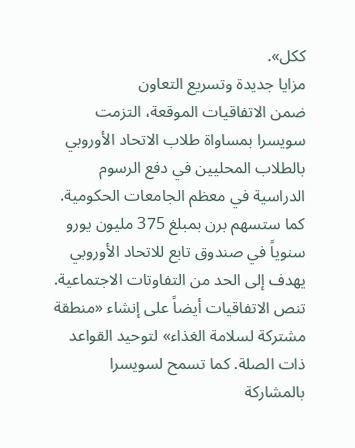ككل».
مزايا جديدة وتسريع التعاون
ضمن الاتفاقيات الموقعة، التزمت سويسرا بمساواة طلاب الاتحاد الأوروبي بالطلاب المحليين في دفع الرسوم الدراسية في معظم الجامعات الحكومية. كما ستسهم برن بمبلغ 375 مليون يورو سنوياً في صندوق تابع للاتحاد الأوروبي يهدف إلى الحد من التفاوتات الاجتماعية.
تنص الاتفاقيات أيضاً على إنشاء «منطقة مشتركة لسلامة الغذاء» لتوحيد القواعد ذات الصلة. كما تسمح لسويسرا بالمشاركة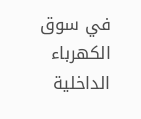في سوق الكهرباء الداخلية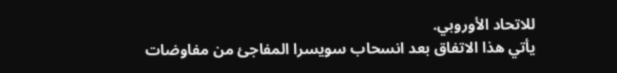للاتحاد الأوروبي.
يأتي هذا الاتفاق بعد انسحاب سويسرا المفاجئ من مفاوضات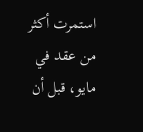استمرت أكثر من عقد في مايو، قبل أن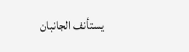يستأنف الجانبان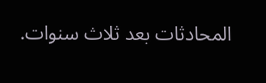المحادثات بعد ثلاث سنوات.